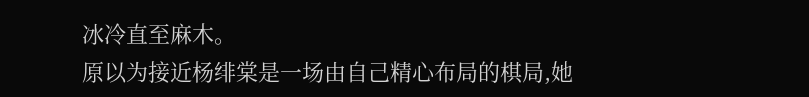冰冷直至麻木。
原以为接近杨绯棠是一场由自己精心布局的棋局,她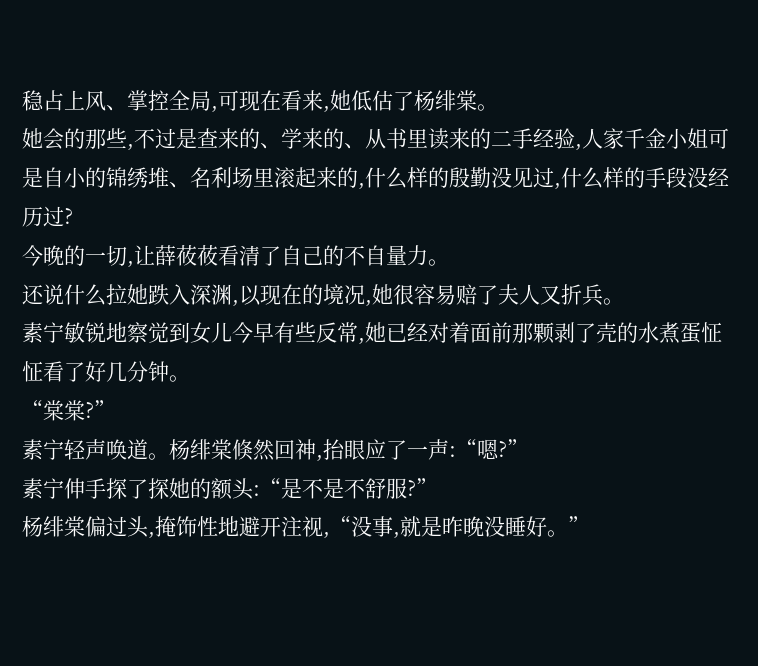稳占上风、掌控全局,可现在看来,她低估了杨绯棠。
她会的那些,不过是查来的、学来的、从书里读来的二手经验,人家千金小姐可是自小的锦绣堆、名利场里滚起来的,什么样的殷勤没见过,什么样的手段没经历过?
今晚的一切,让薛莜莜看清了自己的不自量力。
还说什么拉她跌入深渊,以现在的境况,她很容易赔了夫人又折兵。
素宁敏锐地察觉到女儿今早有些反常,她已经对着面前那颗剥了壳的水煮蛋怔怔看了好几分钟。
“棠棠?”
素宁轻声唤道。杨绯棠倏然回神,抬眼应了一声:“嗯?”
素宁伸手探了探她的额头:“是不是不舒服?”
杨绯棠偏过头,掩饰性地避开注视,“没事,就是昨晚没睡好。”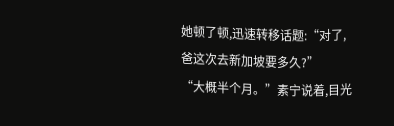她顿了顿,迅速转移话题:“对了,爸这次去新加坡要多久?”
“大概半个月。”素宁说着,目光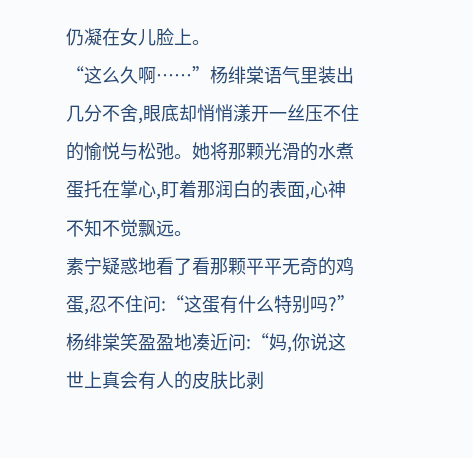仍凝在女儿脸上。
“这么久啊……”杨绯棠语气里装出几分不舍,眼底却悄悄漾开一丝压不住的愉悦与松弛。她将那颗光滑的水煮蛋托在掌心,盯着那润白的表面,心神不知不觉飘远。
素宁疑惑地看了看那颗平平无奇的鸡蛋,忍不住问:“这蛋有什么特别吗?”
杨绯棠笑盈盈地凑近问:“妈,你说这世上真会有人的皮肤比剥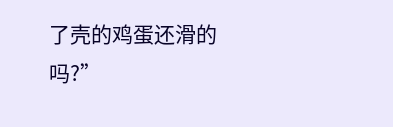了壳的鸡蛋还滑的吗?”